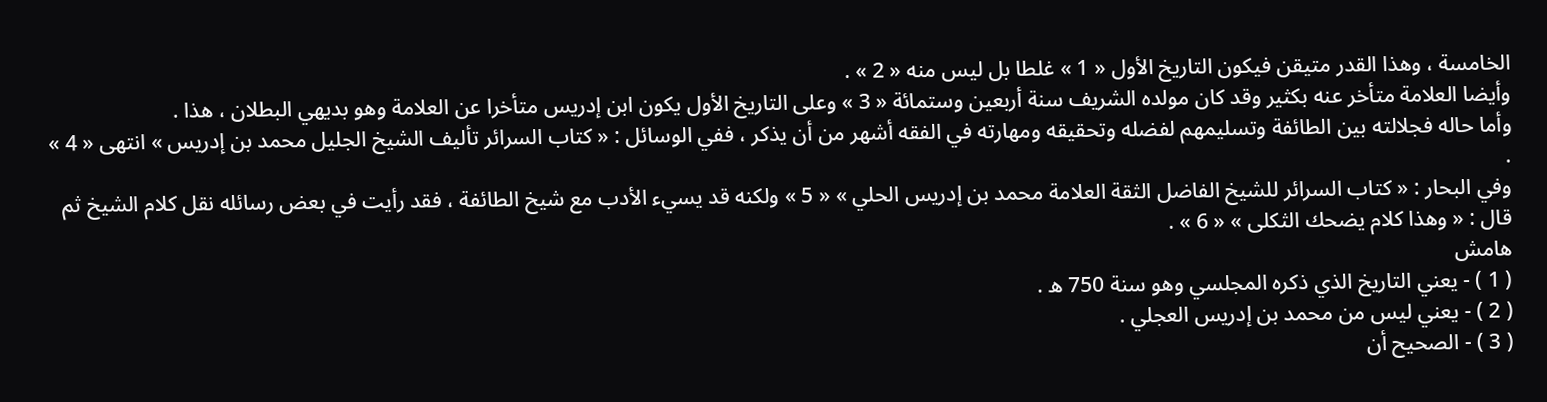الخامسة ، وهذا القدر متيقن فيكون التاريخ الأول « 1 » غلطا بل ليس منه « 2 » .
وأيضا العلامة متأخر عنه بكثير وقد كان مولده الشريف سنة أربعين وستمائة « 3 » وعلى التاريخ الأول يكون ابن إدريس متأخرا عن العلامة وهو بديهي البطلان ، هذا .
وأما حاله فجلالته بين الطائفة وتسليمهم لفضله وتحقيقه ومهارته في الفقه أشهر من أن يذكر ، ففي الوسائل : « كتاب السرائر تأليف الشيخ الجليل محمد بن إدريس » انتهى « 4 » .
وفي البحار : « كتاب السرائر للشيخ الفاضل الثقة العلامة محمد بن إدريس الحلي » « 5 » ولكنه قد يسيء الأدب مع شيخ الطائفة ، فقد رأيت في بعض رسائله نقل كلام الشيخ ثم قال : « وهذا كلام يضحك الثكلى » « 6 » .
هامش
( 1 ) - يعني التاريخ الذي ذكره المجلسي وهو سنة 750 ه .
( 2 ) - يعني ليس من محمد بن إدريس العجلي .
( 3 ) - الصحيح أن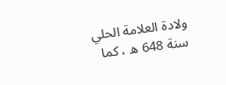ولادة العلامة الحلي سنة 648 ه ، كما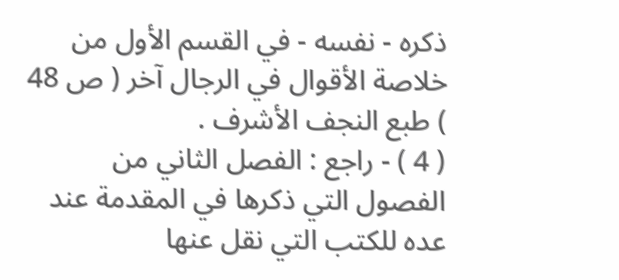ذكره - نفسه - في القسم الأول من خلاصة الأقوال في الرجال آخر ( ص 48 ) طبع النجف الأشرف .
( 4 ) - راجع : الفصل الثاني من الفصول التي ذكرها في المقدمة عند عده للكتب التي نقل عنها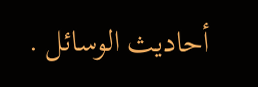أحاديث الوسائل .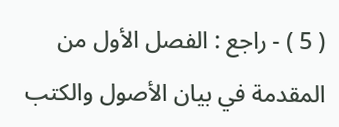( 5 ) - راجع : الفصل الأول من المقدمة في بيان الأصول والكتب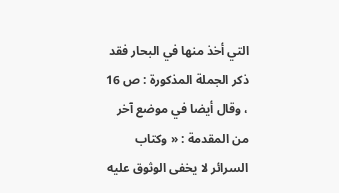التي أخذ منها في البحار فقد ذكر الجملة المذكورة : ص 16 ، وقال أيضا في موضع آخر من المقدمة : « وكتاب السرائر لا يخفى الوثوق عليه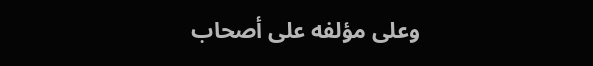وعلى مؤلفه على أصحاب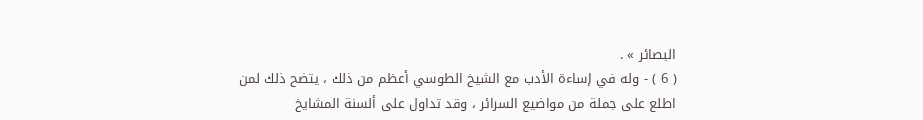البصائر » .
( 6 ) - وله في إساءة الأدب مع الشيخ الطوسي أعظم من ذلك ، يتضح ذلك لمن اطلع على جملة من مواضيع السرائر ، وقد تداول على ألسنة المشايخ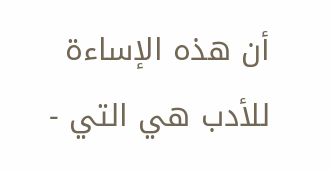أن هذه الإساءة للأدب هي التي -